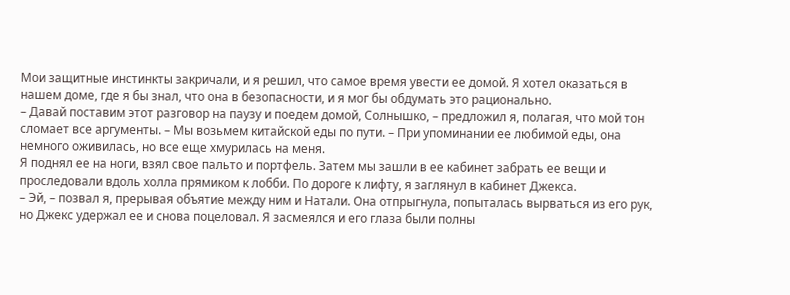Мои защитные инстинкты закричали, и я решил, что самое время увести ее домой. Я хотел оказаться в нашем доме, где я бы знал, что она в безопасности, и я мог бы обдумать это рационально.
– Давай поставим этот разговор на паузу и поедем домой, Солнышко, – предложил я, полагая, что мой тон сломает все аргументы. – Мы возьмем китайской еды по пути. – При упоминании ее любимой еды, она немного оживилась, но все еще хмурилась на меня.
Я поднял ее на ноги, взял свое пальто и портфель. Затем мы зашли в ее кабинет забрать ее вещи и проследовали вдоль холла прямиком к лобби. По дороге к лифту, я заглянул в кабинет Джекса.
– Эй, – позвал я, прерывая объятие между ним и Натали. Она отпрыгнула, попыталась вырваться из его рук, но Джекс удержал ее и снова поцеловал. Я засмеялся и его глаза были полны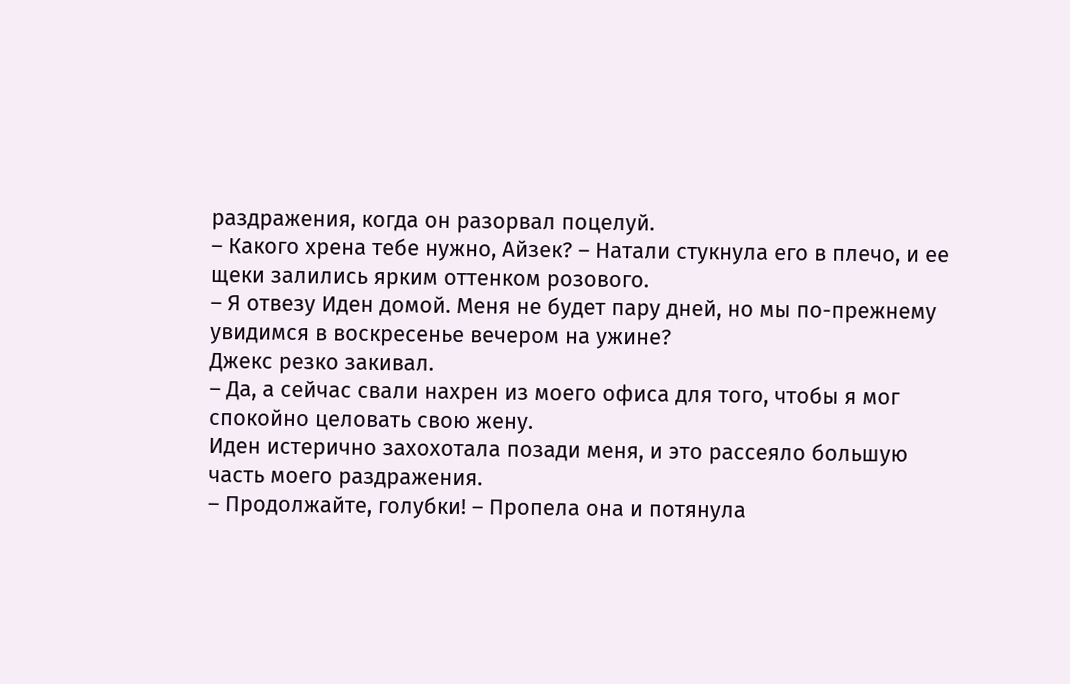раздражения, когда он разорвал поцелуй.
– Какого хрена тебе нужно, Айзек? – Натали стукнула его в плечо, и ее щеки залились ярким оттенком розового.
– Я отвезу Иден домой. Меня не будет пару дней, но мы по-прежнему увидимся в воскресенье вечером на ужине?
Джекс резко закивал.
– Да, а сейчас свали нахрен из моего офиса для того, чтобы я мог спокойно целовать свою жену.
Иден истерично захохотала позади меня, и это рассеяло большую часть моего раздражения.
– Продолжайте, голубки! – Пропела она и потянула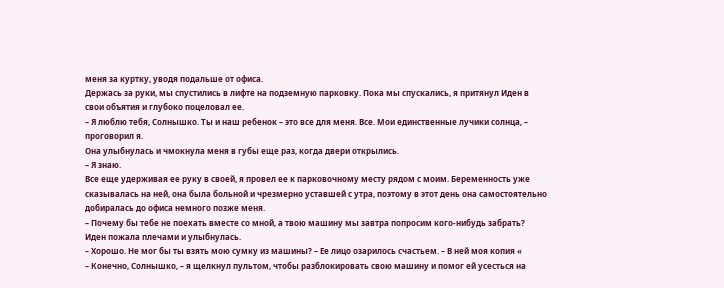меня за куртку, уводя подальше от офиса.
Держась за руки, мы спустились в лифте на подземную парковку. Пока мы спускались, я притянул Иден в свои объятия и глубоко поцеловал ее.
– Я люблю тебя, Солнышко. Ты и наш ребенок – это все для меня. Все. Мои единственные лучики солнца, – проговорил я.
Она улыбнулась и чмокнула меня в губы еще раз, когда двери открылись.
– Я знаю.
Все еще удерживая ее руку в своей, я провел ее к парковочному месту рядом с моим. Беременность уже сказывалась на ней, она была больной и чрезмерно уставшей с утра, поэтому в этот день она самостоятельно добиралась до офиса немного позже меня.
– Почему бы тебе не поехать вместе со мной, а твою машину мы завтра попросим кого-нибудь забрать?
Иден пожала плечами и улыбнулась.
– Хорошо. Не мог бы ты взять мою сумку из машины? – Ее лицо озарилось счастьем. – В ней моя копия «
– Конечно, Солнышко, – я щелкнул пультом, чтобы разблокировать свою машину и помог ей усесться на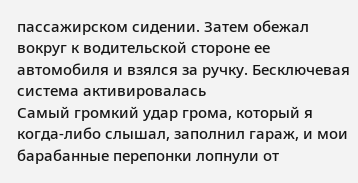пассажирском сидении. Затем обежал вокруг к водительской стороне ее автомобиля и взялся за ручку. Бесключевая система активировалась
Самый громкий удар грома, который я когда-либо слышал, заполнил гараж, и мои барабанные перепонки лопнули от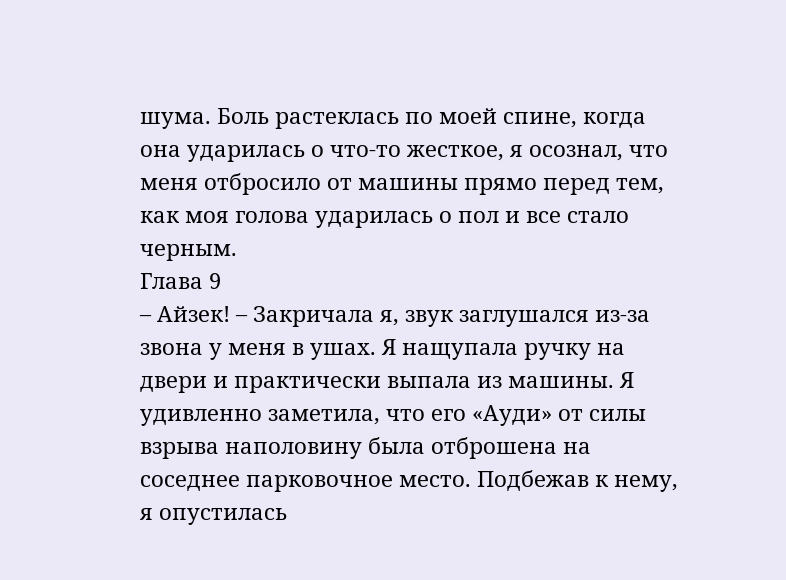шума. Боль растеклась по моей спине, когда она ударилась о что-то жесткое, я осознал, что меня отбросило от машины прямо перед тем, как моя голова ударилась о пол и все стало черным.
Глава 9
– Айзек! – Закричала я, звук заглушался из-за звона у меня в ушах. Я нащупала ручку на двери и практически выпала из машины. Я удивленно заметила, что его «Ауди» от силы взрыва наполовину была отброшена на соседнее парковочное место. Подбежав к нему, я опустилась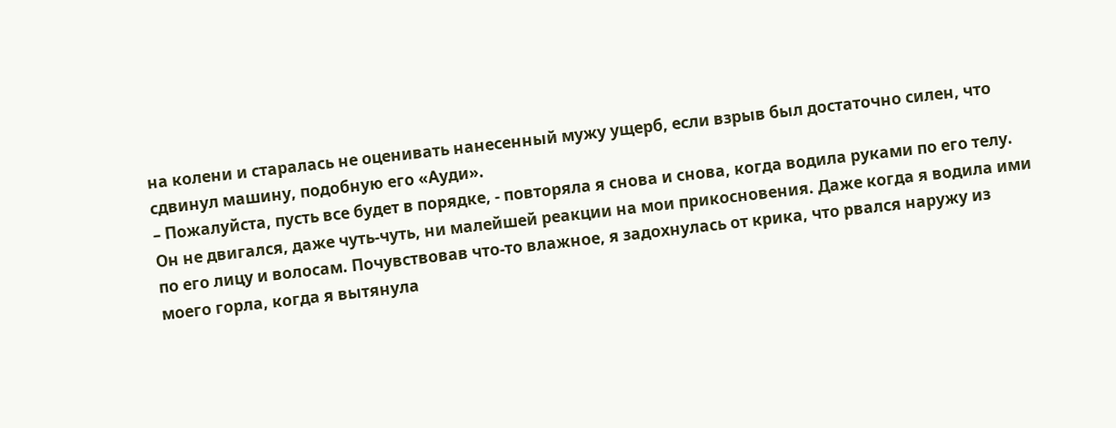на колени и старалась не оценивать нанесенный мужу ущерб, если взрыв был достаточно силен, что сдвинул машину, подобную его «Ауди».
– Пожалуйста, пусть все будет в порядке, - повторяла я снова и снова, когда водила руками по его телу.
Он не двигался, даже чуть-чуть, ни малейшей реакции на мои прикосновения. Даже когда я водила ими по его лицу и волосам. Почувствовав что-то влажное, я задохнулась от крика, что рвался наружу из моего горла, когда я вытянула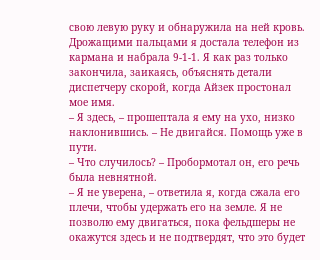свою левую руку и обнаружила на ней кровь. Дрожащими пальцами я достала телефон из кармана и набрала 9-1-1. Я как раз только закончила, заикаясь, объяснять детали диспетчеру скорой, когда Айзек простонал мое имя.
– Я здесь, – прошептала я ему на ухо, низко наклонившись. – Не двигайся. Помощь уже в пути.
– Что случилось? – Пробормотал он, его речь была невнятной.
– Я не уверена, – ответила я, когда сжала его плечи, чтобы удержать его на земле. Я не позволю ему двигаться, пока фельдшеры не окажутся здесь и не подтвердят, что это будет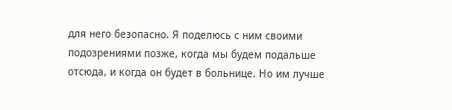для него безопасно. Я поделюсь с ним своими подозрениями позже, когда мы будем подальше отсюда, и когда он будет в больнице. Но им лучше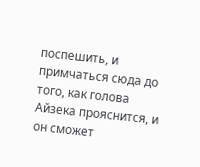поспешить, и примчаться сюда до того, как голова Айзека прояснится, и он сможет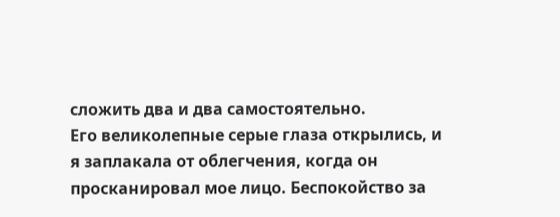сложить два и два самостоятельно.
Его великолепные серые глаза открылись, и я заплакала от облегчения, когда он просканировал мое лицо. Беспокойство за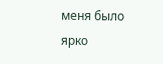меня было ярко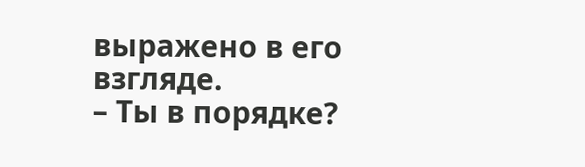выражено в его взгляде.
– Ты в порядке?